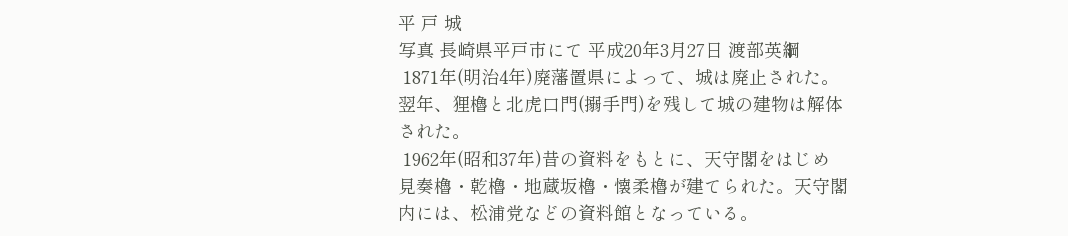平 戸 城
写真 長崎県平戸市にて 平成20年3月27日 渡部英綱
 1871年(明治4年)廃藩置県によって、城は廃止された。
翌年、狸櫓と北虎口門(搦手門)を残して城の建物は解体
された。
 1962年(昭和37年)昔の資料をもとに、天守閣をはじめ
見奏櫓・乾櫓・地蔵坂櫓・懐柔櫓が建てられた。天守閣
内には、松浦党などの資料館となっている。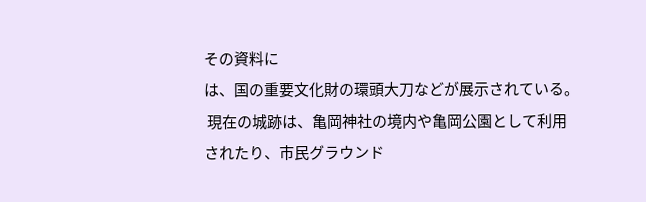その資料に
は、国の重要文化財の環頭大刀などが展示されている。
 現在の城跡は、亀岡神社の境内や亀岡公園として利用
されたり、市民グラウンド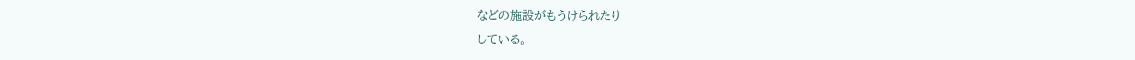などの施設がもうけられたり
している。